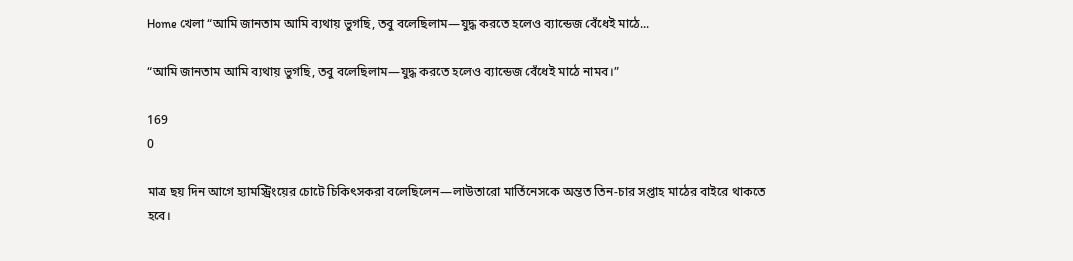Home খেলা “আমি জানতাম আমি ব্যথায় ভুগছি, তবু বলেছিলাম—যুদ্ধ করতে হলেও ব্যান্ডেজ বেঁধেই মাঠে...

“আমি জানতাম আমি ব্যথায় ভুগছি, তবু বলেছিলাম—যুদ্ধ করতে হলেও ব্যান্ডেজ বেঁধেই মাঠে নামব।”

169
0

মাত্র ছয় দিন আগে হ্যামস্ট্রিংয়ের চোটে চিকিৎসকরা বলেছিলেন—লাউতারো মার্তিনেসকে অন্তত তিন-চার সপ্তাহ মাঠের বাইরে থাকতে হবে।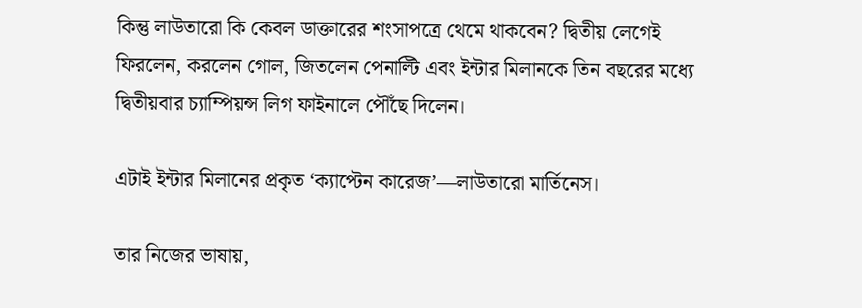কিন্তু লাউতারো কি কেবল ডাক্তারের শংসাপত্রে থেমে থাকবেন? দ্বিতীয় লেগেই ফিরলেন, করলেন গোল, জিতলেন পেনাল্টি এবং ইন্টার মিলানকে তিন বছরের মধ্যে দ্বিতীয়বার চ্যাম্পিয়ন্স লিগ ফাইনালে পৌঁছে দিলেন।

এটাই ইন্টার মিলানের প্রকৃত ‘ক্যাপ্টেন কারেজ’—লাউতারো মার্তিনেস।

তার নিজের ভাষায়,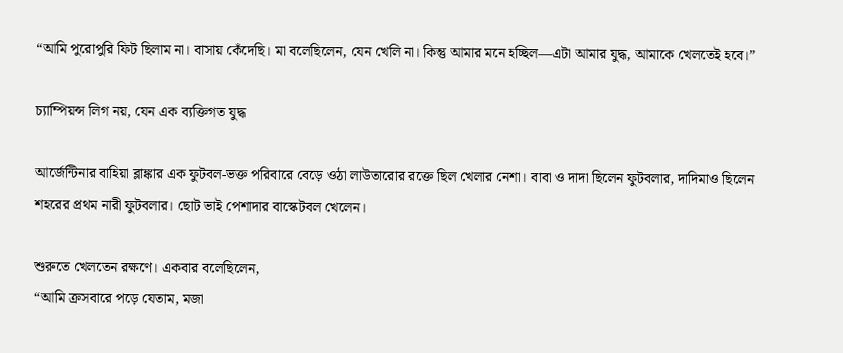“আমি পুরোপুরি ফিট ছিলাম না। বাসায় কেঁদেছি। মা বলেছিলেন, যেন খেলি না। কিন্তু আমার মনে হচ্ছিল—এটা আমার যুদ্ধ, আমাকে খেলতেই হবে।”

চ্যাম্পিয়ন্স লিগ নয়, যেন এক ব্যক্তিগত যুদ্ধ

আর্জেন্টিনার বাহিয়া ব্লাঙ্কার এক ফুটবল-ভক্ত পরিবারে বেড়ে ওঠা লাউতারোর রক্তে ছিল খেলার নেশা। বাবা ও দাদা ছিলেন ফুটবলার, দাদিমাও ছিলেন শহরের প্রথম নারী ফুটবলার। ছোট ভাই পেশাদার বাস্কেটবল খেলেন।

শুরুতে খেলতেন রক্ষণে। একবার বলেছিলেন,
“আমি ক্রসবারে পড়ে যেতাম, মজা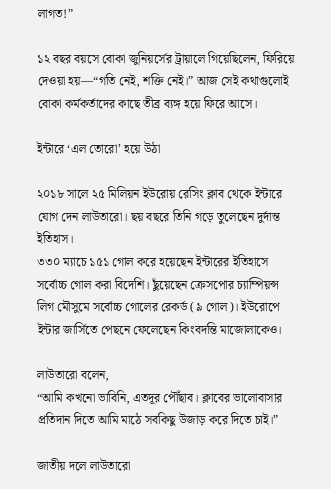লাগত!”

১২ বছর বয়সে বোকা জুনিয়র্সের ট্রায়ালে গিয়েছিলেন, ফিরিয়ে দেওয়া হয়—“গতি নেই, শক্তি নেই।” আজ সেই কথাগুলোই বোকা কর্মকর্তাদের কাছে তীব্র ব্যঙ্গ হয়ে ফিরে আসে।

ইন্টারে ‘এল তোরো’ হয়ে উঠা

২০১৮ সালে ২৫ মিলিয়ন ইউরোয় রেসিং ক্লাব থেকে ইন্টারে যোগ দেন লাউতারো। ছয় বছরে তিনি গড়ে তুলেছেন দুর্দান্ত ইতিহাস।
৩৩০ ম্যাচে ১৫১ গোল করে হয়েছেন ইন্টারের ইতিহাসে সর্বোচ্চ গোল করা বিদেশি। ছুঁয়েছেন ক্রেসপোর চ্যাম্পিয়ন্স লিগ মৌসুমে সর্বোচ্চ গোলের রেকর্ড (৯ গোল)। ইউরোপে ইন্টার জার্সিতে পেছনে ফেলেছেন কিংবদন্তি মাজোলাকেও।

লাউতারো বলেন,
“আমি কখনো ভাবিনি, এতদূর পৌঁছাব। ক্লাবের ভালোবাসার প্রতিদান দিতে আমি মাঠে সবকিছু উজাড় করে দিতে চাই।”

জাতীয় দলে লাউতারো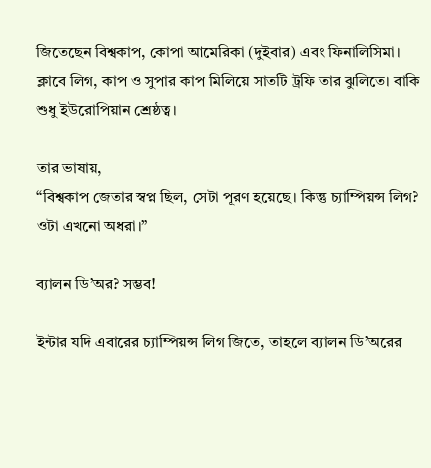জিতেছেন বিশ্বকাপ, কোপা আমেরিকা (দুইবার) এবং ফিনালিসিমা। ক্লাবে লিগ, কাপ ও সুপার কাপ মিলিয়ে সাতটি ট্রফি তার ঝুলিতে। বাকি শুধু ইউরোপিয়ান শ্রেষ্ঠত্ব।

তার ভাষায়,
“বিশ্বকাপ জেতার স্বপ্ন ছিল, সেটা পূরণ হয়েছে। কিন্তু চ্যাম্পিয়ন্স লিগ? ওটা এখনো অধরা।”

ব্যালন ডি’অর? সম্ভব!

ইন্টার যদি এবারের চ্যাম্পিয়ন্স লিগ জিতে, তাহলে ব্যালন ডি’অরের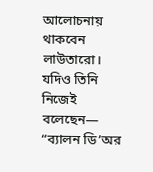আলোচনায় থাকবেন লাউতারো। যদিও তিনি নিজেই বলেছেন—
“ব্যালন ডি’অর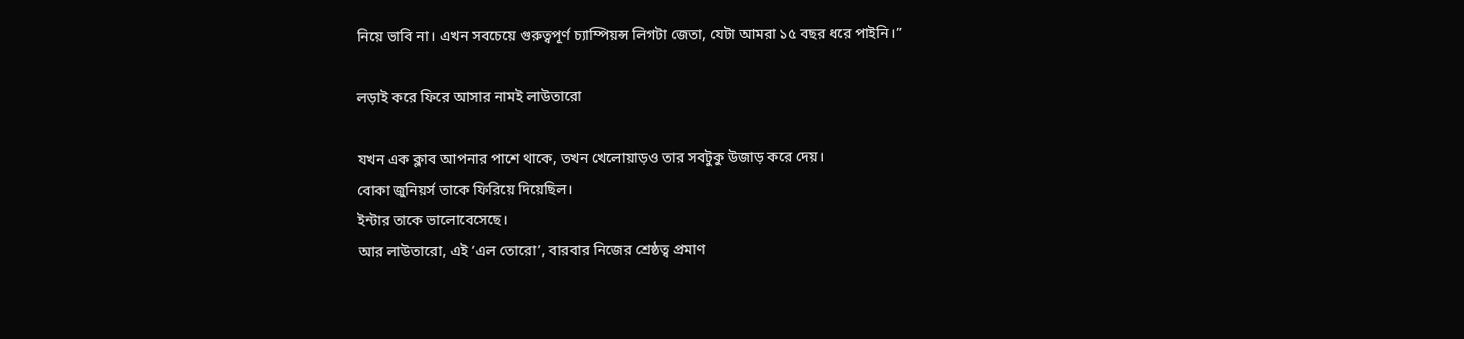নিয়ে ভাবি না। এখন সবচেয়ে গুরুত্বপূর্ণ চ্যাম্পিয়ন্স লিগটা জেতা, যেটা আমরা ১৫ বছর ধরে পাইনি।”

লড়াই করে ফিরে আসার নামই লাউতারো

যখন এক ক্লাব আপনার পাশে থাকে, তখন খেলোয়াড়ও তার সবটুকু উজাড় করে দেয়।
বোকা জুনিয়র্স তাকে ফিরিয়ে দিয়েছিল।
ইন্টার তাকে ভালোবেসেছে।
আর লাউতারো, এই ‘এল তোরো’, বারবার নিজের শ্রেষ্ঠত্ব প্রমাণ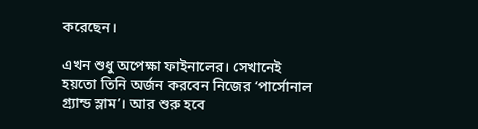করেছেন।

এখন শুধু অপেক্ষা ফাইনালের। সেখানেই হয়তো তিনি অর্জন করবেন নিজের ‘পার্সোনাল গ্র্যান্ড স্লাম’। আর শুরু হবে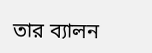তার ব্যালন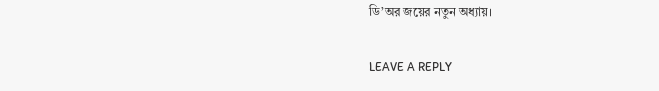ডি’অর জয়ের নতুন অধ্যায়।

LEAVE A REPLY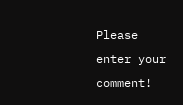Please enter your comment!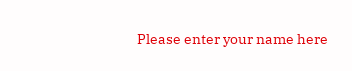Please enter your name here